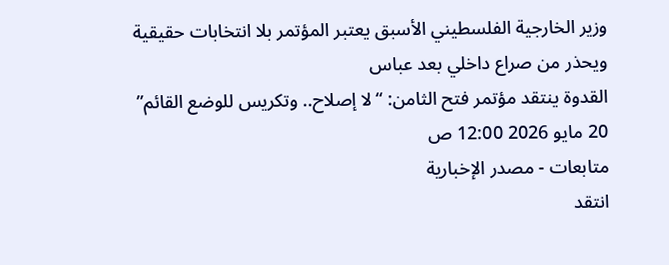وزير الخارجية الفلسطيني الأسبق يعتبر المؤتمر بلا انتخابات حقيقية ويحذر من صراع داخلي بعد عباس
القدوة ينتقد مؤتمر فتح الثامن: “لا إصلاح.. وتكريس للوضع القائم”
20 مايو 2026 12:00 ص
متابعات - مصدر الإخبارية
انتقد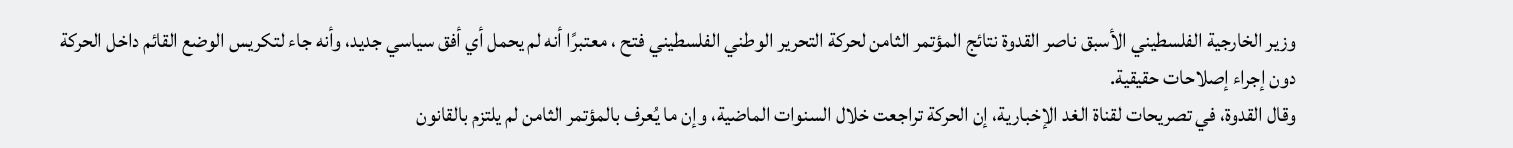وزير الخارجية الفلسطيني الأسبق ناصر القدوة نتائج المؤتمر الثامن لحركة التحرير الوطني الفلسطيني فتح ، معتبرًا أنه لم يحمل أي أفق سياسي جديد، وأنه جاء لتكريس الوضع القائم داخل الحركة دون إجراء إصلاحات حقيقية.
وقال القدوة، في تصريحات لقناة الغد الإخبارية، إن الحركة تراجعت خلال السنوات الماضية، وإن ما يُعرف بالمؤتمر الثامن لم يلتزم بالقانون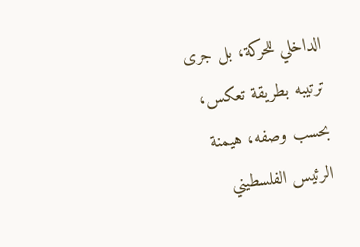الداخلي للحركة، بل جرى ترتيبه بطريقة تعكس، بحسب وصفه، هيمنة الرئيس الفلسطيني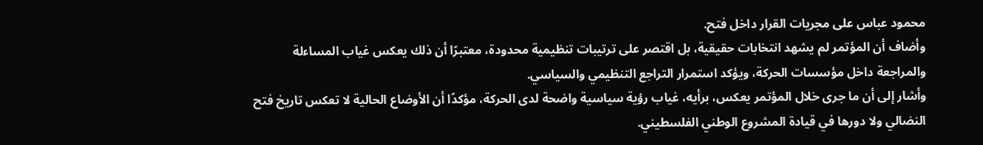محمود عباس على مجريات القرار داخل فتح.
وأضاف أن المؤتمر لم يشهد انتخابات حقيقية، بل اقتصر على ترتيبات تنظيمية محدودة، معتبرًا أن ذلك يعكس غياب المساءلة والمراجعة داخل مؤسسات الحركة، ويؤكد استمرار التراجع التنظيمي والسياسي.
وأشار إلى أن ما جرى خلال المؤتمر يعكس، برأيه، غياب رؤية سياسية واضحة لدى الحركة، مؤكدًا أن الأوضاع الحالية لا تعكس تاريخ فتح النضالي ولا دورها في قيادة المشروع الوطني الفلسطيني.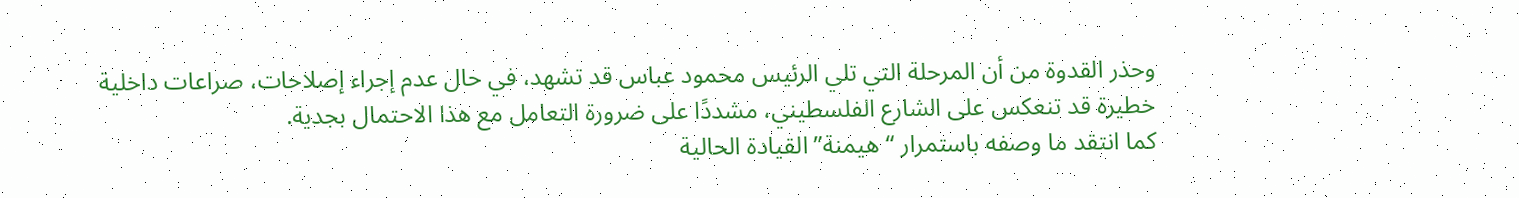وحذر القدوة من أن المرحلة التي تلي الرئيس محمود عباس قد تشهد، في حال عدم إجراء إصلاحات، صراعات داخلية خطيرة قد تنعكس على الشارع الفلسطيني، مشددًا على ضرورة التعامل مع هذا الاحتمال بجدية.
كما انتقد ما وصفه باستمرار “هيمنة” القيادة الحالية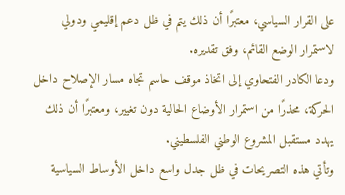على القرار السياسي، معتبرًا أن ذلك يتم في ظل دعم إقليمي ودولي لاستمرار الوضع القائم، وفق تقديره.
ودعا الكادر الفتحاوي إلى اتخاذ موقف حاسم تجاه مسار الإصلاح داخل الحركة، محذرًا من استمرار الأوضاع الحالية دون تغيير، ومعتبرًا أن ذلك يهدد مستقبل المشروع الوطني الفلسطيني.
وتأتي هذه التصريحات في ظل جدل واسع داخل الأوساط السياسية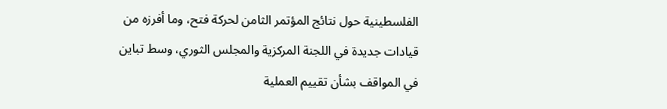الفلسطينية حول نتائج المؤتمر الثامن لحركة فتح، وما أفرزه من قيادات جديدة في اللجنة المركزية والمجلس الثوري، وسط تباين في المواقف بشأن تقييم العملية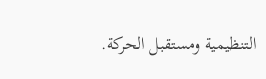التنظيمية ومستقبل الحركة.